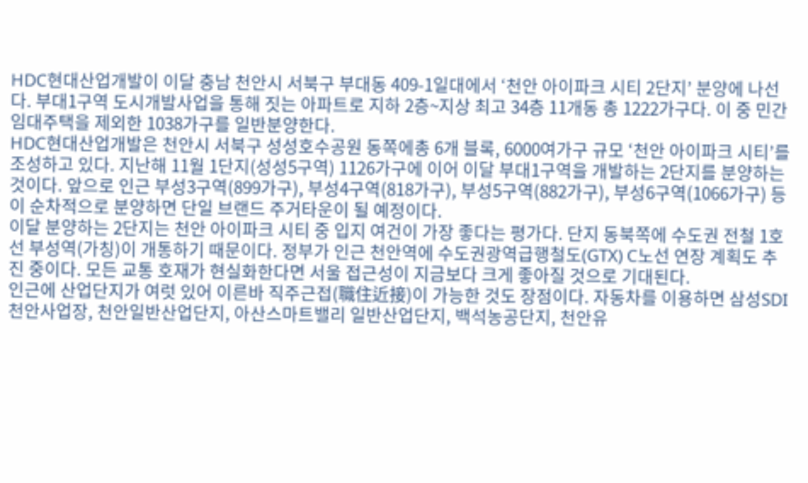HDC현대산업개발이 이달 충남 천안시 서북구 부대동 409-1일대에서 ‘천안 아이파크 시티 2단지’ 분양에 나선다. 부대1구역 도시개발사업을 통해 짓는 아파트로 지하 2층~지상 최고 34층 11개동 총 1222가구다. 이 중 민간임대주택을 제외한 1038가구를 일반분양한다.
HDC현대산업개발은 천안시 서북구 성성호수공원 동쪽에총 6개 블록, 6000여가구 규모 ‘천안 아이파크 시티’를 조성하고 있다. 지난해 11월 1단지(성성5구역) 1126가구에 이어 이달 부대1구역을 개발하는 2단지를 분양하는 것이다. 앞으로 인근 부성3구역(899가구), 부성4구역(818가구), 부성5구역(882가구), 부성6구역(1066가구) 등이 순차적으로 분양하면 단일 브랜드 주거타운이 될 예정이다.
이달 분양하는 2단지는 천안 아이파크 시티 중 입지 여건이 가장 좋다는 평가다. 단지 동북쪽에 수도권 전철 1호선 부성역(가칭)이 개통하기 때문이다. 정부가 인근 천안역에 수도권광역급행철도(GTX) C노선 연장 계획도 추진 중이다. 모든 교통 호재가 현실화한다면 서울 접근성이 지금보다 크게 좋아질 것으로 기대된다.
인근에 산업단지가 여럿 있어 이른바 직주근접(職住近接)이 가능한 것도 장점이다. 자동차를 이용하면 삼성SDI 천안사업장, 천안일반산업단지, 아산스마트밸리 일반산업단지, 백석농공단지, 천안유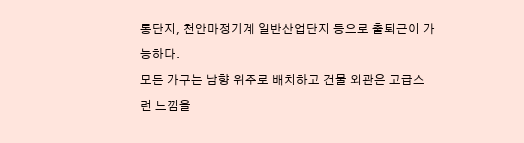통단지, 천안마정기계 일반산업단지 등으로 출퇴근이 가능하다.
모든 가구는 남향 위주로 배치하고 건물 외관은 고급스런 느낌을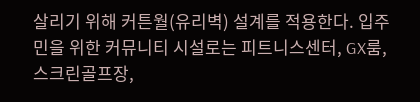살리기 위해 커튼월(유리벽) 설계를 적용한다. 입주민을 위한 커뮤니티 시설로는 피트니스센터, GX룸, 스크린골프장,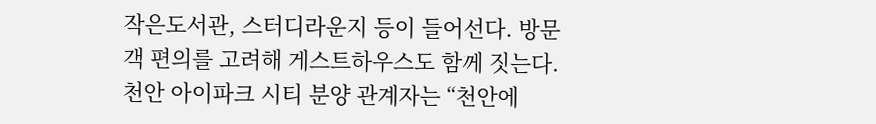작은도서관, 스터디라운지 등이 들어선다. 방문객 편의를 고려해 게스트하우스도 함께 짓는다.
천안 아이파크 시티 분양 관계자는 “천안에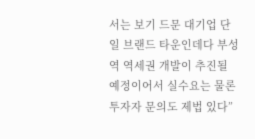서는 보기 드문 대기업 단일 브랜드 타운인데다 부성역 역세권 개발이 추진될 예정이어서 실수요는 물론 투자자 문의도 제법 있다”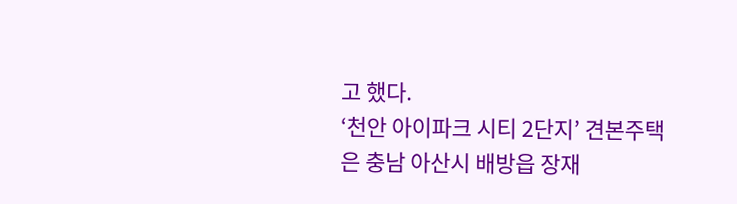고 했다.
‘천안 아이파크 시티 2단지’ 견본주택은 충남 아산시 배방읍 장재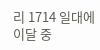리 1714 일대에 이달 중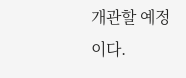개관할 예정이다.